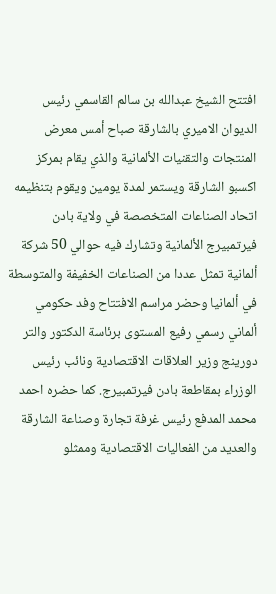افتتح الشيخ عبدالله بن سالم القاسمي رئيس الديوان الاميري بالشارقة صباح أمس معرض المنتجات والتقنيات الألمانية والذي يقام بمركز اكسبو الشارقة ويستمر لمدة يومين ويقوم بتنظيمه اتحاد الصناعات المتخصصة في ولاية بادن فيرتمبيرج الألمانية وتشارك فيه حوالي 50 شركة ألمانية تمثل عددا من الصناعات الخفيفة والمتوسطة في ألمانيا وحضر مراسم الافتتاح وفد حكومي ألماني رسمي رفيع المستوى برئاسة الدكتور والتر دورينج وزير العلاقات الاقتصادية ونائب رئيس الوزراء بمقاطعة بادن فيرتمبيرج. كما حضره احمد محمد المدفع رئيس غرفة تجارة وصناعة الشارقة والعديد من الفعاليات الاقتصادية وممثلو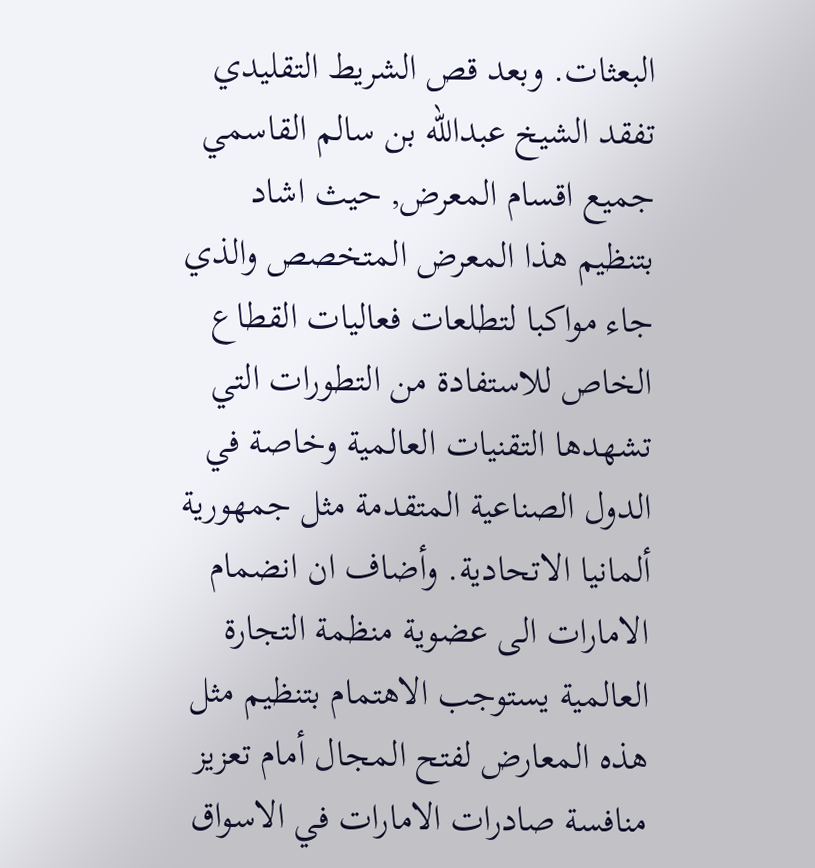البعثات. وبعد قص الشريط التقليدي تفقد الشيخ عبدالله بن سالم القاسمي جميع اقسام المعرض, حيث اشاد بتنظيم هذا المعرض المتخصص والذي جاء مواكبا لتطلعات فعاليات القطاع الخاص للاستفادة من التطورات التي تشهدها التقنيات العالمية وخاصة في الدول الصناعية المتقدمة مثل جمهورية ألمانيا الاتحادية. وأضاف ان انضمام الامارات الى عضوية منظمة التجارة العالمية يستوجب الاهتمام بتنظيم مثل هذه المعارض لفتح المجال أمام تعزيز منافسة صادرات الامارات في الاسواق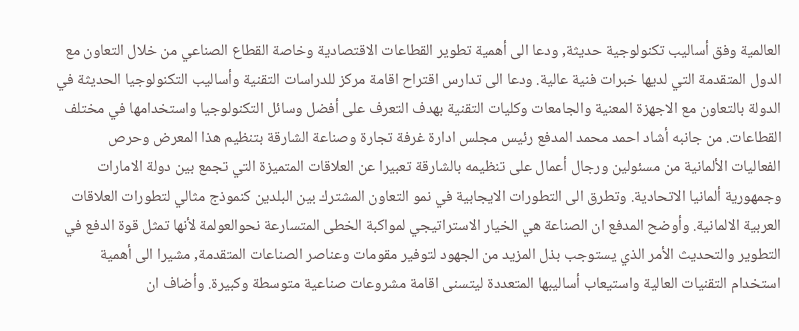العالمية وفق أساليب تكنولوجية حديثة, ودعا الى أهمية تطوير القطاعات الاقتصادية وخاصة القطاع الصناعي من خلال التعاون مع الدول المتقدمة التي لديها خبرات فنية عالية. ودعا الى تدارس اقتراح اقامة مركز للدراسات التقنية وأساليب التكنولوجيا الحديثة في الدولة بالتعاون مع الاجهزة المعنية والجامعات وكليات التقنية بهدف التعرف على أفضل وسائل التكنولوجيا واستخدامها في مختلف القطاعات. من جانبه أشاد احمد محمد المدفع رئيس مجلس ادارة غرفة تجارة وصناعة الشارقة بتنظيم هذا المعرض وحرص الفعاليات الألمانية من مسئولين ورجال أعمال على تنظيمه بالشارقة تعبيرا عن العلاقات المتميزة التي تجمع بين دولة الامارات وجمهورية ألمانيا الاتحادية. وتطرق الى التطورات الايجابية في نمو التعاون المشترك بين البلدين كنموذج مثالي لتطورات العلاقات العربية الالمانية. وأوضح المدفع ان الصناعة هي الخيار الاستراتيجي لمواكبة الخطى المتسارعة نحوالعولمة لأنها تمثل قوة الدفع في التطوير والتحديث الأمر الذي يستوجب بذل المزيد من الجهود لتوفير مقومات وعناصر الصناعات المتقدمة, مشيرا الى أهمية استخدام التقنيات العالية واستيعاب أساليبها المتعددة ليتسنى اقامة مشروعات صناعية متوسطة وكبيرة. وأضاف ان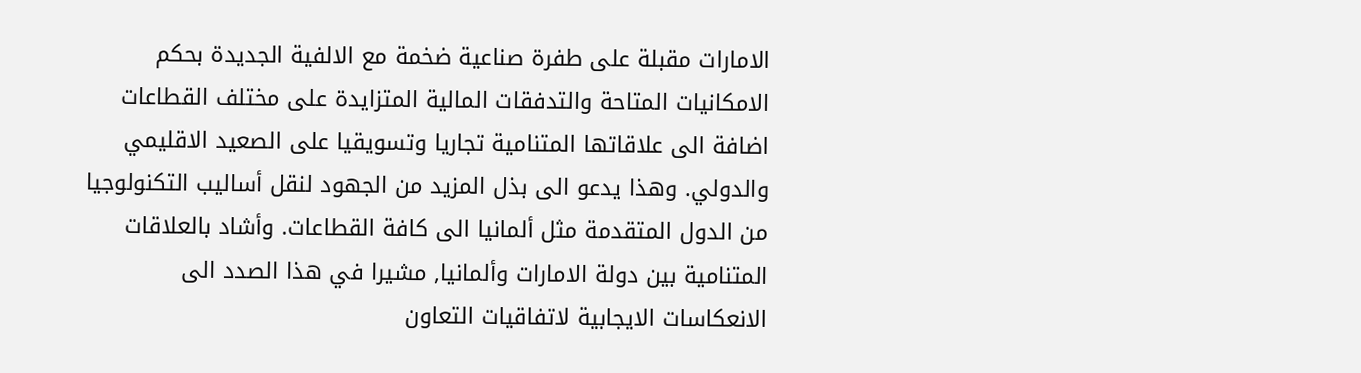الامارات مقبلة على طفرة صناعية ضخمة مع الالفية الجديدة بحكم الامكانيات المتاحة والتدفقات المالية المتزايدة على مختلف القطاعات اضافة الى علاقاتها المتنامية تجاريا وتسويقيا على الصعيد الاقليمي والدولي. وهذا يدعو الى بذل المزيد من الجهود لنقل أساليب التكنولوجيا من الدول المتقدمة مثل ألمانيا الى كافة القطاعات. وأشاد بالعلاقات المتنامية بين دولة الامارات وألمانيا, مشيرا في هذا الصدد الى الانعكاسات الايجابية لاتفاقيات التعاون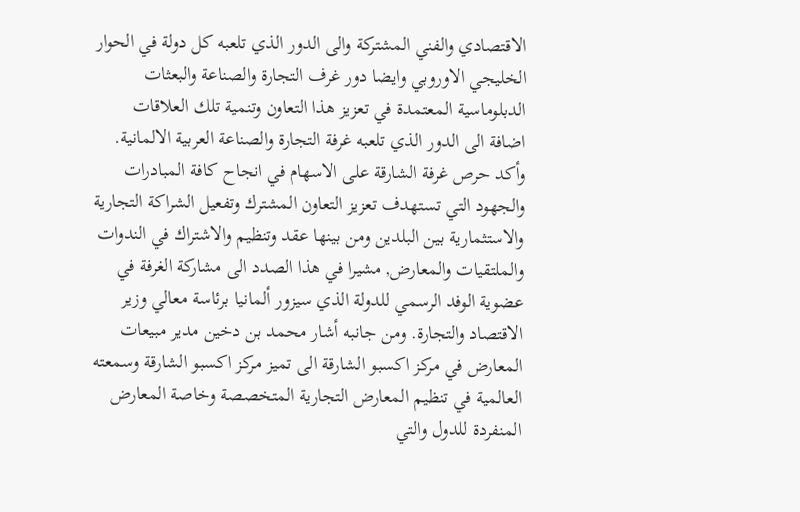الاقتصادي والفني المشتركة والى الدور الذي تلعبه كل دولة في الحوار الخليجي الاوروبي وايضا دور غرف التجارة والصناعة والبعثات الدبلوماسية المعتمدة في تعزيز هذا التعاون وتنمية تلك العلاقات اضافة الى الدور الذي تلعبه غرفة التجارة والصناعة العربية الالمانية. وأكد حرص غرفة الشارقة على الاسهام في انجاح كافة المبادرات والجهود التي تستهدف تعزيز التعاون المشترك وتفعيل الشراكة التجارية والاستثمارية بين البلدين ومن بينها عقد وتنظيم والاشتراك في الندوات والملتقيات والمعارض, مشيرا في هذا الصدد الى مشاركة الغرفة في عضوية الوفد الرسمي للدولة الذي سيزور ألمانيا برئاسة معالي وزير الاقتصاد والتجارة. ومن جانبه أشار محمد بن دخين مدير مبيعات المعارض في مركز اكسبو الشارقة الى تميز مركز اكسبو الشارقة وسمعته العالمية في تنظيم المعارض التجارية المتخصصة وخاصة المعارض المنفردة للدول والتي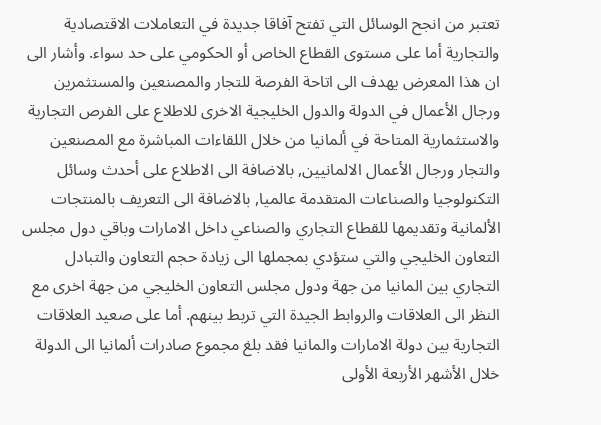تعتبر من انجح الوسائل التي تفتح آفاقا جديدة في التعاملات الاقتصادية والتجارية أما على مستوى القطاع الخاص أو الحكومي على حد سواء. وأشار الى ان هذا المعرض يهدف الى اتاحة الفرصة للتجار والمصنعين والمستثمرين ورجال الأعمال في الدولة والدول الخليجية الاخرى للاطلاع على الفرص التجارية والاستثمارية المتاحة في ألمانيا من خلال اللقاءات المباشرة مع المصنعين والتجار ورجال الأعمال الالمانيين, بالاضافة الى الاطلاع على أحدث وسائل التكنولوجيا والصناعات المتقدمة عالميا, بالاضافة الى التعريف بالمنتجات الألمانية وتقديمها للقطاع التجاري والصناعي داخل الامارات وباقي دول مجلس التعاون الخليجي والتي ستؤدي بمجملها الى زيادة حجم التعاون والتبادل التجاري بين المانيا من جهة ودول مجلس التعاون الخليجي من جهة اخرى مع النظر الى العلاقات والروابط الجيدة التي تربط بينهم. أما على صعيد العلاقات التجارية بين دولة الامارات والمانيا فقد بلغ مجموع صادرات ألمانيا الى الدولة خلال الأشهر الأربعة الأولى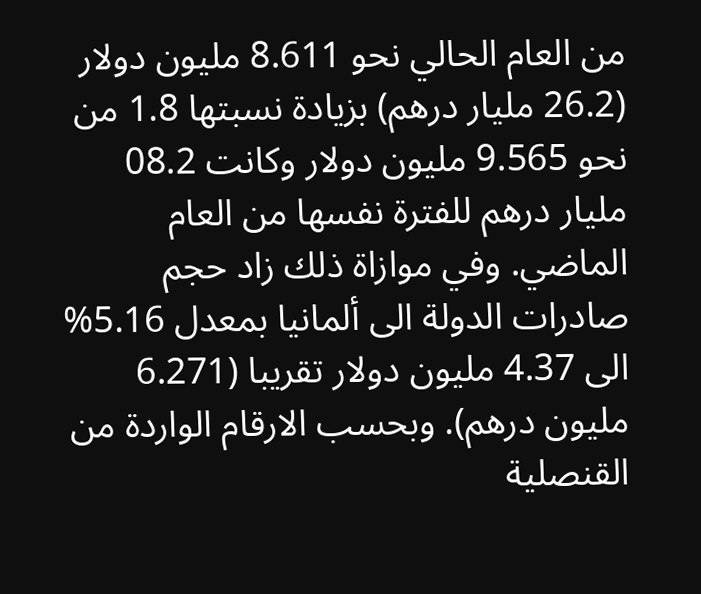من العام الحالي نحو 8.611 مليون دولار (26.2 مليار درهم) بزيادة نسبتها 1.8 من نحو 9.565 مليون دولار وكانت 08.2 مليار درهم للفترة نفسها من العام الماضي. وفي موازاة ذلك زاد حجم صادرات الدولة الى ألمانيا بمعدل 5.16% الى 4.37 مليون دولار تقريبا (6.271 مليون درهم). وبحسب الارقام الواردة من القنصلية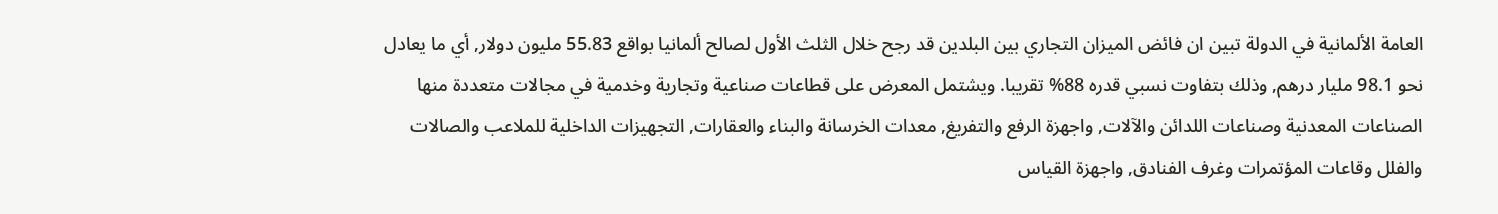العامة الألمانية في الدولة تبين ان فائض الميزان التجاري بين البلدين قد رجح خلال الثلث الأول لصالح ألمانيا بواقع 55.83 مليون دولار, أي ما يعادل نحو 98.1 مليار درهم, وذلك بتفاوت نسبي قدره 88% تقريبا. ويشتمل المعرض على قطاعات صناعية وتجارية وخدمية في مجالات متعددة منها الصناعات المعدنية وصناعات اللدائن والآلات, واجهزة الرفع والتفريغ, معدات الخرسانة والبناء والعقارات, التجهيزات الداخلية للملاعب والصالات والفلل وقاعات المؤتمرات وغرف الفنادق, واجهزة القياس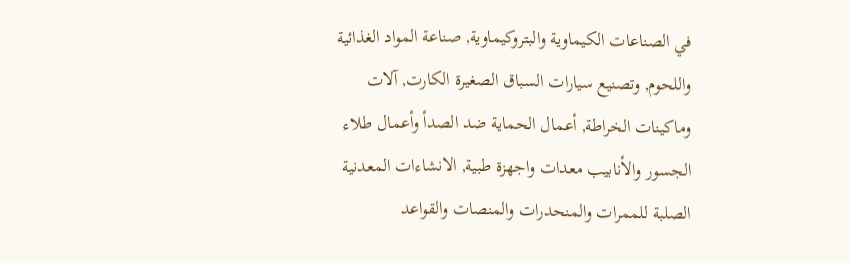في الصناعات الكيماوية والبتروكيماوية, صناعة المواد الغذائية واللحوم, وتصنيع سيارات السباق الصغيرة الكارت, آلات وماكينات الخراطة, أعمال الحماية ضد الصدأ وأعمال طلاء الجسور والأنابيب معدات واجهزة طبية, الانشاءات المعدنية الصلبة للممرات والمنحدرات والمنصات والقواعد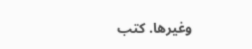وغيرها. كتب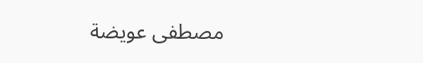مصطفى عويضة